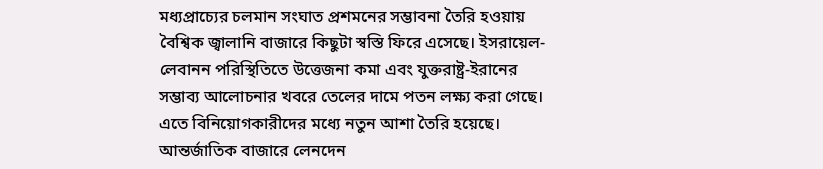মধ্যপ্রাচ্যের চলমান সংঘাত প্রশমনের সম্ভাবনা তৈরি হওয়ায় বৈশ্বিক জ্বালানি বাজারে কিছুটা স্বস্তি ফিরে এসেছে। ইসরায়েল-লেবানন পরিস্থিতিতে উত্তেজনা কমা এবং যুক্তরাষ্ট্র-ইরানের সম্ভাব্য আলোচনার খবরে তেলের দামে পতন লক্ষ্য করা গেছে। এতে বিনিয়োগকারীদের মধ্যে নতুন আশা তৈরি হয়েছে।
আন্তর্জাতিক বাজারে লেনদেন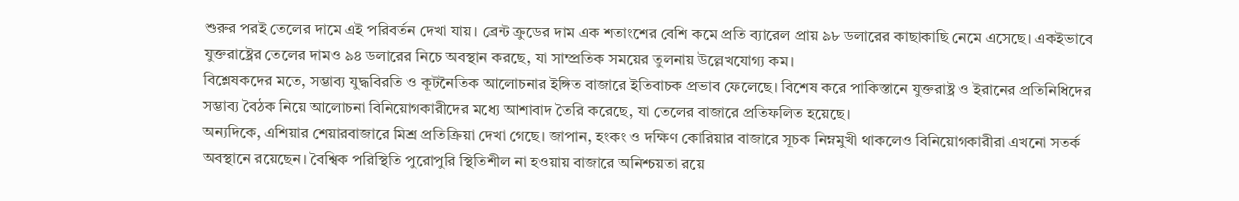শুরুর পরই তেলের দামে এই পরিবর্তন দেখা যায়। ব্রেন্ট ক্রুডের দাম এক শতাংশের বেশি কমে প্রতি ব্যারেল প্রায় ৯৮ ডলারের কাছাকাছি নেমে এসেছে। একইভাবে যুক্তরাষ্ট্রের তেলের দামও ৯৪ ডলারের নিচে অবস্থান করছে, যা সাম্প্রতিক সময়ের তুলনায় উল্লেখযোগ্য কম।
বিশ্লেষকদের মতে, সম্ভাব্য যুদ্ধবিরতি ও কূটনৈতিক আলোচনার ইঙ্গিত বাজারে ইতিবাচক প্রভাব ফেলেছে। বিশেষ করে পাকিস্তানে যুক্তরাষ্ট্র ও ইরানের প্রতিনিধিদের সম্ভাব্য বৈঠক নিয়ে আলোচনা বিনিয়োগকারীদের মধ্যে আশাবাদ তৈরি করেছে, যা তেলের বাজারে প্রতিফলিত হয়েছে।
অন্যদিকে, এশিয়ার শেয়ারবাজারে মিশ্র প্রতিক্রিয়া দেখা গেছে। জাপান, হংকং ও দক্ষিণ কোরিয়ার বাজারে সূচক নিম্নমুখী থাকলেও বিনিয়োগকারীরা এখনো সতর্ক অবস্থানে রয়েছেন। বৈশ্বিক পরিস্থিতি পুরোপুরি স্থিতিশীল না হওয়ায় বাজারে অনিশ্চয়তা রয়ে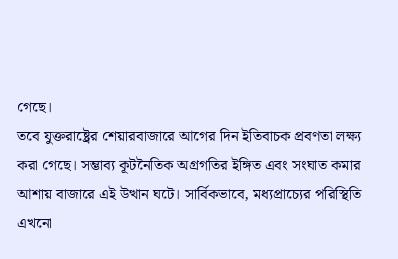গেছে।
তবে যুক্তরাষ্ট্রের শেয়ারবাজারে আগের দিন ইতিবাচক প্রবণতা লক্ষ্য করা গেছে। সম্ভাব্য কূটনৈতিক অগ্রগতির ইঙ্গিত এবং সংঘাত কমার আশায় বাজারে এই উত্থান ঘটে। সার্বিকভাবে, মধ্যপ্রাচ্যের পরিস্থিতি এখনো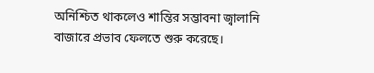অনিশ্চিত থাকলেও শান্তির সম্ভাবনা জ্বালানি বাজারে প্রভাব ফেলতে শুরু করেছে।